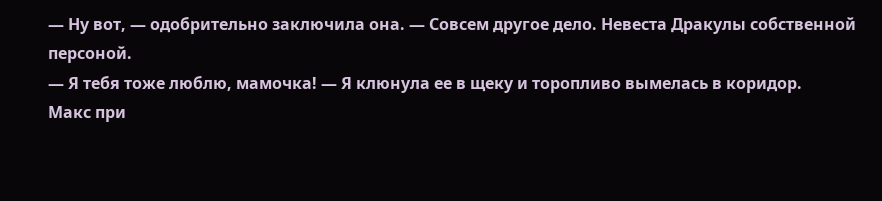— Ну вот, — одобрительно заключила она. — Совсем другое дело. Невеста Дракулы собственной персоной.
— Я тебя тоже люблю, мамочка! — Я клюнула ее в щеку и торопливо вымелась в коридор.
Макс при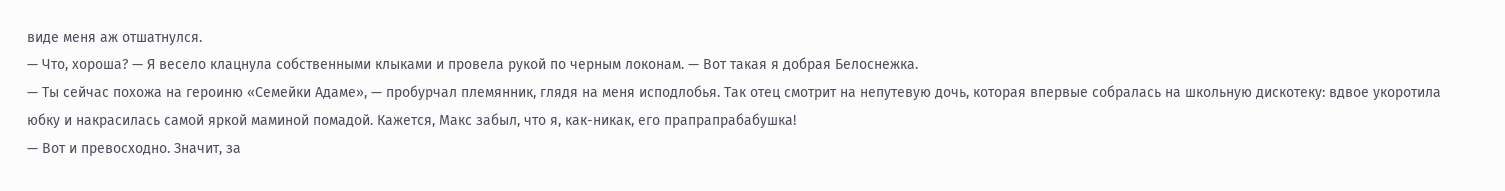виде меня аж отшатнулся.
— Что, хороша? — Я весело клацнула собственными клыками и провела рукой по черным локонам. — Вот такая я добрая Белоснежка.
— Ты сейчас похожа на героиню «Семейки Адаме», — пробурчал племянник, глядя на меня исподлобья. Так отец смотрит на непутевую дочь, которая впервые собралась на школьную дискотеку: вдвое укоротила юбку и накрасилась самой яркой маминой помадой. Кажется, Макс забыл, что я, как-никак, его прапрапрабабушка!
— Вот и превосходно. Значит, за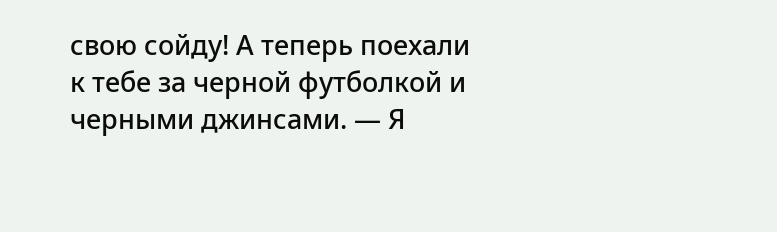свою сойду! А теперь поехали к тебе за черной футболкой и черными джинсами. — Я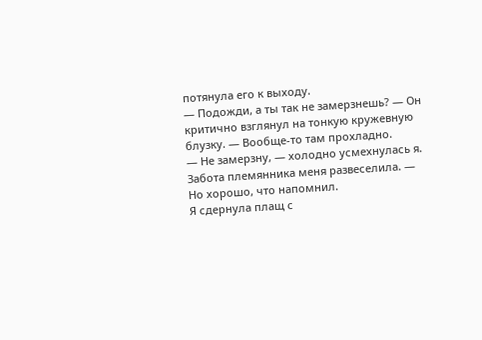потянула его к выходу.
— Подожди, а ты так не замерзнешь? — Он критично взглянул на тонкую кружевную блузку. — Вообще-то там прохладно.
— Не замерзну, — холодно усмехнулась я. Забота племянника меня развеселила. — Но хорошо, что напомнил.
Я сдернула плащ с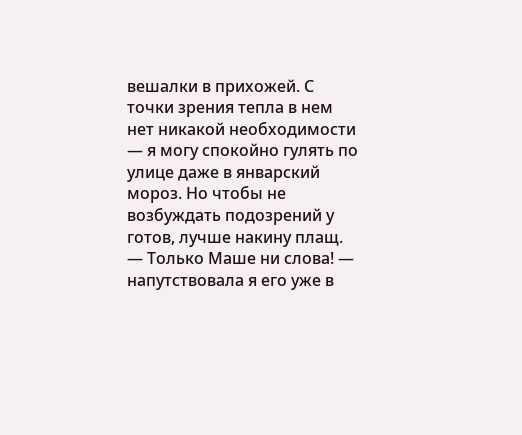вешалки в прихожей. С точки зрения тепла в нем нет никакой необходимости — я могу спокойно гулять по улице даже в январский мороз. Но чтобы не возбуждать подозрений у готов, лучше накину плащ.
— Только Маше ни слова! — напутствовала я его уже в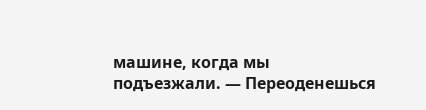машине, когда мы подъезжали. — Переоденешься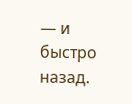— и быстро назад.